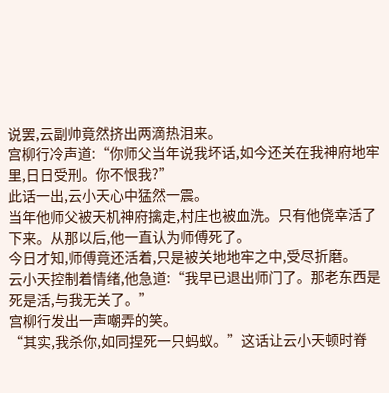说罢,云副帅竟然挤出两滴热泪来。
宫柳行冷声道:“你师父当年说我坏话,如今还关在我神府地牢里,日日受刑。你不恨我?”
此话一出,云小天心中猛然一震。
当年他师父被天机神府擒走,村庄也被血洗。只有他侥幸活了下来。从那以后,他一直认为师傅死了。
今日才知,师傅竟还活着,只是被关地地牢之中,受尽折磨。
云小天控制着情绪,他急道:“我早已退出师门了。那老东西是死是活,与我无关了。”
宫柳行发出一声嘲弄的笑。
“其实,我杀你,如同捏死一只蚂蚁。”这话让云小天顿时脊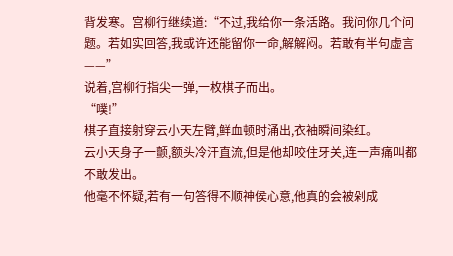背发寒。宫柳行继续道:“不过,我给你一条活路。我问你几个问题。若如实回答,我或许还能留你一命,解解闷。若敢有半句虚言——”
说着,宫柳行指尖一弹,一枚棋子而出。
“噗!”
棋子直接射穿云小天左臂,鲜血顿时涌出,衣袖瞬间染红。
云小天身子一颤,额头冷汗直流,但是他却咬住牙关,连一声痛叫都不敢发出。
他毫不怀疑,若有一句答得不顺神侯心意,他真的会被剁成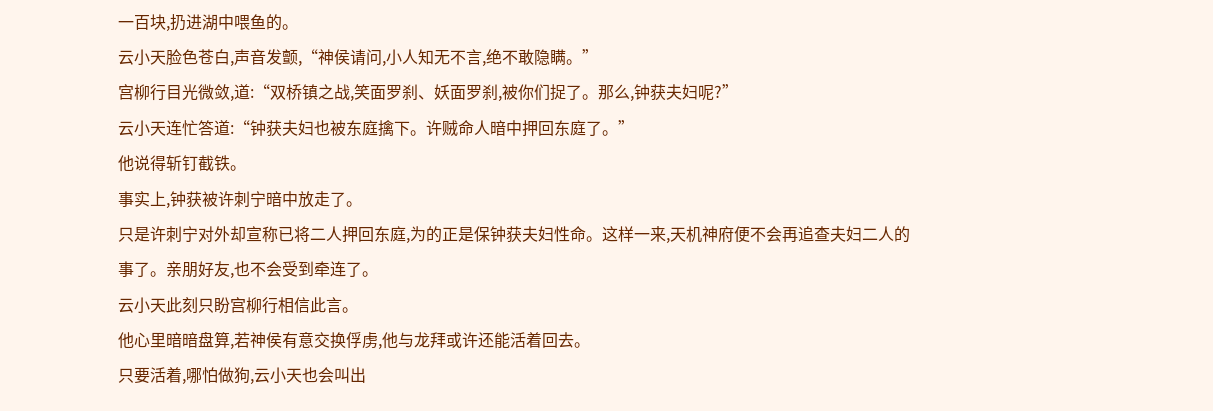一百块,扔进湖中喂鱼的。
云小天脸色苍白,声音发颤,“神侯请问,小人知无不言,绝不敢隐瞒。”
宫柳行目光微敛,道:“双桥镇之战,笑面罗刹、妖面罗刹,被你们捉了。那么,钟获夫妇呢?”
云小天连忙答道:“钟获夫妇也被东庭擒下。许贼命人暗中押回东庭了。”
他说得斩钉截铁。
事实上,钟获被许刺宁暗中放走了。
只是许刺宁对外却宣称已将二人押回东庭,为的正是保钟获夫妇性命。这样一来,天机神府便不会再追查夫妇二人的事了。亲朋好友,也不会受到牵连了。
云小天此刻只盼宫柳行相信此言。
他心里暗暗盘算,若神侯有意交换俘虏,他与龙拜或许还能活着回去。
只要活着,哪怕做狗,云小天也会叫出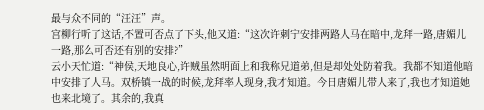最与众不同的“汪汪”声。
宫柳行听了这话,不置可否点了下头,他又道:“这次许刺宁安排两路人马在暗中,龙拜一路,唐媚儿一路,那么可否还有别的安排?”
云小天忙道:“神侯,天地良心,许贼虽然明面上和我称兄道弟,但是却处处防着我。我都不知道他暗中安排了人马。双桥镇一战的时候,龙拜率人现身,我才知道。今日唐媚儿带人来了,我也才知道她也来北境了。其余的,我真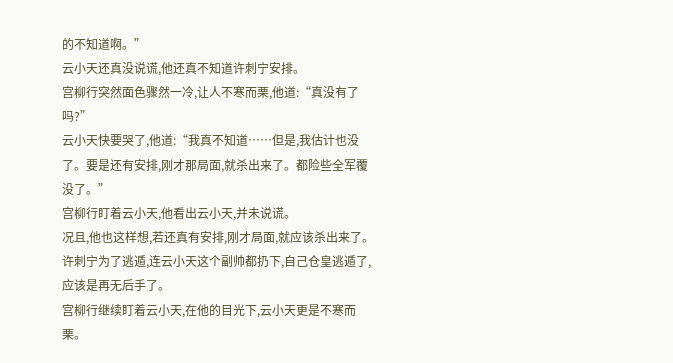的不知道啊。”
云小天还真没说谎,他还真不知道许刺宁安排。
宫柳行突然面色骤然一冷,让人不寒而栗,他道:“真没有了吗?”
云小天快要哭了,他道:“我真不知道……但是,我估计也没了。要是还有安排,刚才那局面,就杀出来了。都险些全军覆没了。”
宫柳行盯着云小天,他看出云小天,并未说谎。
况且,他也这样想,若还真有安排,刚才局面,就应该杀出来了。许刺宁为了逃遁,连云小天这个副帅都扔下,自己仓皇逃遁了,应该是再无后手了。
宫柳行继续盯着云小天,在他的目光下,云小天更是不寒而栗。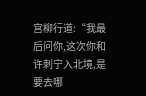宫柳行道:“我最后问你,这次你和许刺宁入北境,是要去哪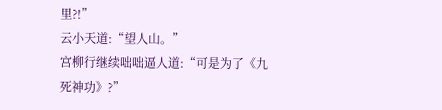里?!”
云小天道:“望人山。”
宫柳行继续咄咄逼人道:“可是为了《九死神功》?”